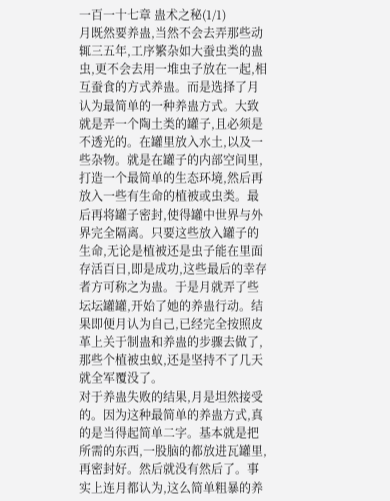一百一十七章 蛊术之秘(1/1)
月既然要养蛊,当然不会去弄那些动辄三五年,工序繁杂如大蚕虫类的蛊虫,更不会去用一堆虫子放在一起,相互蚕食的方式养蛊。而是选择了月认为最简单的一种养蛊方式。大致就是弄一个陶土类的罐子,且必须是不透光的。在罐里放入水土,以及一些杂物。就是在罐子的内部空间里,打造一个最简单的生态环境,然后再放入一些有生命的植被或虫类。最后再将罐子密封,使得罐中世界与外界完全隔离。只要这些放入罐子的生命,无论是植被还是虫子能在里面存活百日,即是成功,这些最后的幸存者方可称之为蛊。于是月就弄了些坛坛罐罐,开始了她的养蛊行动。结果即便月认为自己,已经完全按照皮革上关于制蛊和养蛊的步骤去做了,那些个植被虫蚁,还是坚持不了几天就全军覆没了。
对于养蛊失败的结果,月是坦然接受的。因为这种最简单的养蛊方式,真的是当得起简单二字。基本就是把所需的东西,一股脑的都放进瓦罐里,再密封好。然后就没有然后了。事实上连月都认为,这么简单粗暴的养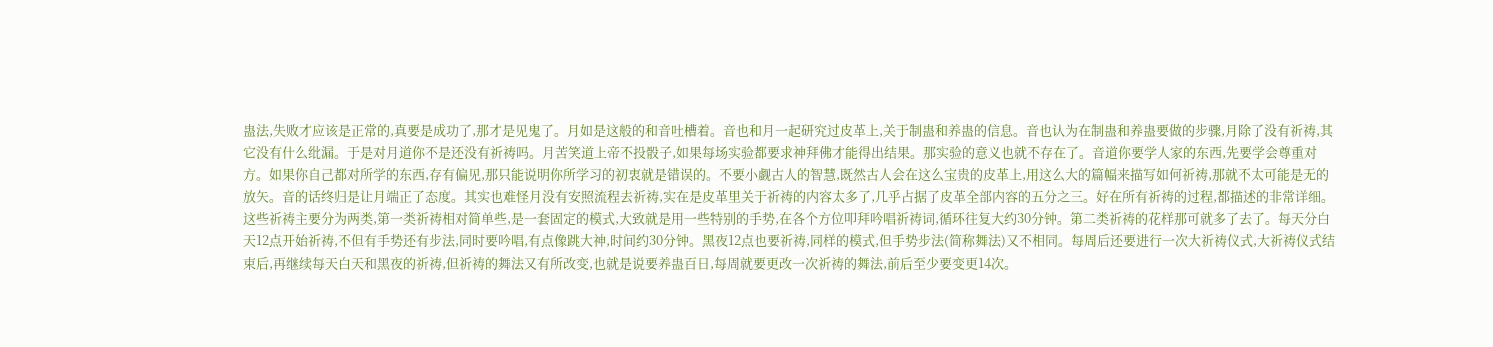蛊法,失败才应该是正常的,真要是成功了,那才是见鬼了。月如是这般的和音吐槽着。音也和月一起研究过皮革上,关于制蛊和养蛊的信息。音也认为在制蛊和养蛊要做的步骤,月除了没有祈祷,其它没有什么纰漏。于是对月道你不是还没有祈祷吗。月苦笑道上帝不投骰子,如果每场实验都要求神拜佛才能得出结果。那实验的意义也就不存在了。音道你要学人家的东西,先要学会尊重对方。如果你自己都对所学的东西,存有偏见,那只能说明你所学习的初衷就是错误的。不要小觑古人的智慧,既然古人会在这么宝贵的皮革上,用这么大的篇幅来描写如何祈祷,那就不太可能是无的放矢。音的话终归是让月端正了态度。其实也难怪月没有安照流程去祈祷,实在是皮革里关于祈祷的内容太多了,几乎占据了皮革全部内容的五分之三。好在所有祈祷的过程,都描述的非常详细。这些祈祷主要分为两类,第一类祈祷相对简单些,是一套固定的模式,大致就是用一些特别的手势,在各个方位叩拜吟唱祈祷词,循环往复大约30分钟。第二类祈祷的花样那可就多了去了。每天分白天12点开始祈祷,不但有手势还有步法,同时要吟唱,有点像跳大神,时间约30分钟。黑夜12点也要祈祷,同样的模式,但手势步法(简称舞法)又不相同。每周后还要进行一次大祈祷仪式,大祈祷仪式结束后,再继续每天白天和黑夜的祈祷,但祈祷的舞法又有所改变,也就是说要养蛊百日,每周就要更改一次祈祷的舞法,前后至少要变更14次。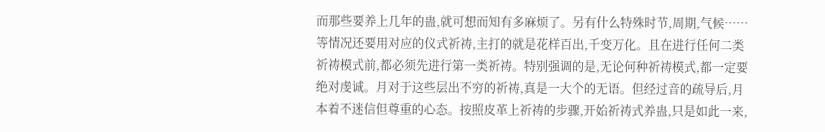而那些要养上几年的蛊,就可想而知有多麻烦了。另有什么特殊时节,周期,气候……等情况还要用对应的仪式祈祷,主打的就是花样百出,千变万化。且在进行任何二类祈祷模式前,都必须先进行第一类祈祷。特别强调的是,无论何种祈祷模式,都一定要绝对虔诚。月对于这些层出不穷的祈祷,真是一大个的无语。但经过音的疏导后,月本着不迷信但尊重的心态。按照皮革上祈祷的步骤,开始祈祷式养蛊,只是如此一来,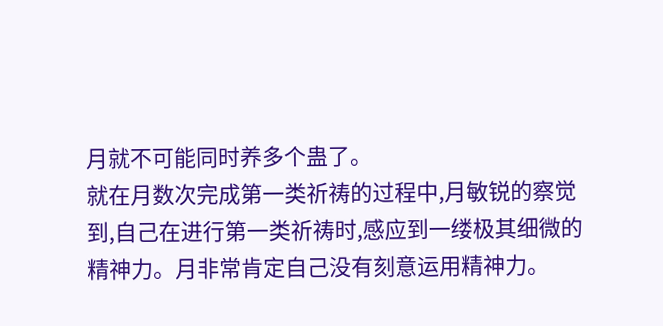月就不可能同时养多个蛊了。
就在月数次完成第一类祈祷的过程中,月敏锐的察觉到,自己在进行第一类祈祷时,感应到一缕极其细微的精神力。月非常肯定自己没有刻意运用精神力。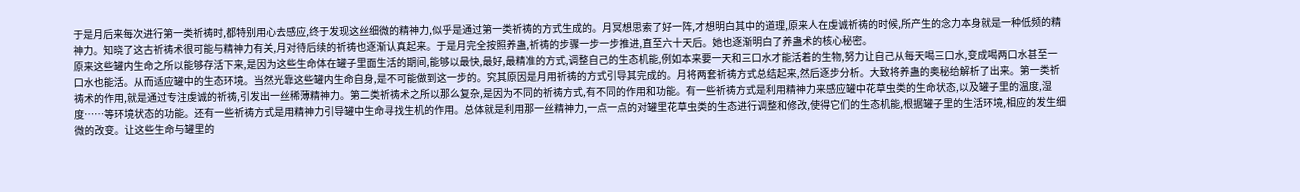于是月后来每次进行第一类祈祷时,都特别用心去感应,终于发现这丝细微的精神力,似乎是通过第一类祈祷的方式生成的。月冥想思索了好一阵,才想明白其中的道理,原来人在虔诚祈祷的时候,所产生的念力本身就是一种低频的精神力。知晓了这古祈祷术很可能与精神力有关,月对待后续的祈祷也逐渐认真起来。于是月完全按照养蛊,祈祷的步骤一步一步推进,直至六十天后。她也逐渐明白了养蛊术的核心秘密。
原来这些罐内生命之所以能够存活下来,是因为这些生命体在罐子里面生活的期间,能够以最快,最好,最精准的方式,调整自己的生态机能,例如本来要一天和三口水才能活着的生物,努力让自己从每天喝三口水,变成喝两口水甚至一口水也能活。从而适应罐中的生态环境。当然光靠这些罐内生命自身,是不可能做到这一步的。究其原因是月用祈祷的方式引导其完成的。月将两套祈祷方式总结起来,然后逐步分析。大致将养蛊的奥秘给解析了出来。第一类祈祷术的作用,就是通过专注虔诚的祈祷,引发出一丝稀薄精神力。第二类祈祷术之所以那么复杂,是因为不同的祈祷方式,有不同的作用和功能。有一些祈祷方式是利用精神力来感应罐中花草虫类的生命状态,以及罐子里的温度,湿度……等环境状态的功能。还有一些祈祷方式是用精神力引导罐中生命寻找生机的作用。总体就是利用那一丝精神力,一点一点的对罐里花草虫类的生态进行调整和修改,使得它们的生态机能,根据罐子里的生活环境,相应的发生细微的改变。让这些生命与罐里的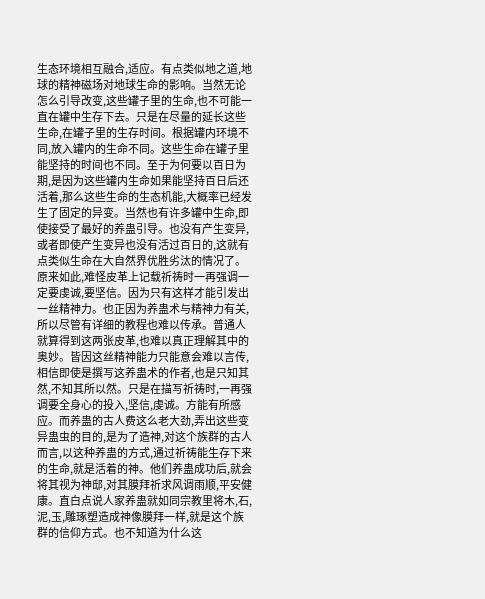生态环境相互融合,适应。有点类似地之道,地球的精神磁场对地球生命的影响。当然无论怎么引导改变,这些罐子里的生命,也不可能一直在罐中生存下去。只是在尽量的延长这些生命,在罐子里的生存时间。根据罐内环境不同,放入罐内的生命不同。这些生命在罐子里能坚持的时间也不同。至于为何要以百日为期,是因为这些罐内生命如果能坚持百日后还活着,那么这些生命的生态机能,大概率已经发生了固定的异变。当然也有许多罐中生命,即使接受了最好的养蛊引导。也没有产生变异,或者即使产生变异也没有活过百日的,这就有点类似生命在大自然界优胜劣汰的情况了。
原来如此,难怪皮革上记载祈祷时一再强调一定要虔诚,要坚信。因为只有这样才能引发出一丝精神力。也正因为养蛊术与精神力有关,所以尽管有详细的教程也难以传承。普通人就算得到这两张皮革,也难以真正理解其中的奥妙。皆因这丝精神能力只能意会难以言传,相信即使是撰写这养蛊术的作者,也是只知其然,不知其所以然。只是在描写祈祷时,一再强调要全身心的投入,坚信,虔诚。方能有所感应。而养蛊的古人费这么老大劲,弄出这些变异蛊虫的目的,是为了造神,对这个族群的古人而言,以这种养蛊的方式,通过祈祷能生存下来的生命,就是活着的神。他们养蛊成功后,就会将其视为神邸,对其膜拜祈求风调雨顺,平安健康。直白点说人家养蛊就如同宗教里将木,石,泥,玉,雕琢塑造成神像膜拜一样,就是这个族群的信仰方式。也不知道为什么这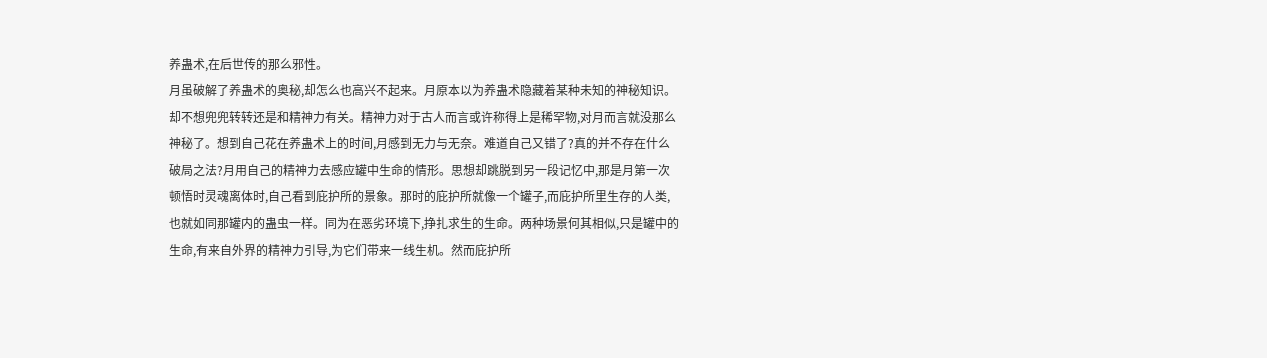养蛊术,在后世传的那么邪性。
月虽破解了养蛊术的奥秘,却怎么也高兴不起来。月原本以为养蛊术隐藏着某种未知的神秘知识。却不想兜兜转转还是和精神力有关。精神力对于古人而言或许称得上是稀罕物,对月而言就没那么神秘了。想到自己花在养蛊术上的时间,月感到无力与无奈。难道自己又错了?真的并不存在什么破局之法?月用自己的精神力去感应罐中生命的情形。思想却跳脱到另一段记忆中,那是月第一次顿悟时灵魂离体时,自己看到庇护所的景象。那时的庇护所就像一个罐子,而庇护所里生存的人类,也就如同那罐内的蛊虫一样。同为在恶劣环境下,挣扎求生的生命。两种场景何其相似,只是罐中的生命,有来自外界的精神力引导,为它们带来一线生机。然而庇护所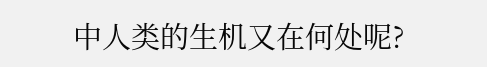中人类的生机又在何处呢?